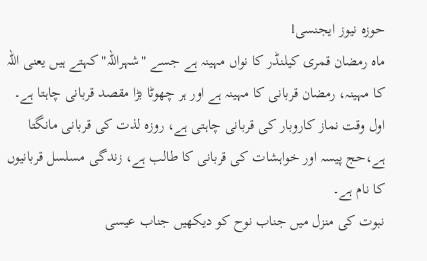حوزه نیوز ایجنسیl
ماه رمضان قمری کیلنڈر کا نواں مہینہ ہے جسے "شہراللہ" کہتے ہیں یعنی اللہ کا مہینہ، رمضان قربانی کا مہینہ ہے اور ہر چھوٹا بڑا مقصد قربانی چاہتا ہے۔
اول وقت نماز کاروبار کی قربانی چاہتی ہے، روزہ لذت کی قربانی مانگتا ہے،حج پیسہ اور خواہشات کی قربانی کا طالب ہے، زندگی مسلسل قربانیوں کا نام ہے۔
نبوت کی منزل میں جناب نوح کو دیکھیں جناب عیسی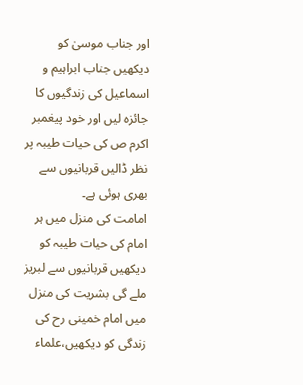اور جناب موسیٰ کو دیکھیں جناب ابراہیم و اسماعیل کی زندگیوں کا جائزہ لیں اور خود پیغمبر اکرم ص کی حیات طیبہ پر نظر ڈالیں قربانیوں سے بھری ہوئی ہے۔
امامت کی منزل میں ہر امام کی حیات طیبہ کو دیکھیں قربانیوں سے لبریز ملے گی بشریت کی منزل میں امام خمینی رح کی زندگی کو دیکھیں،علماء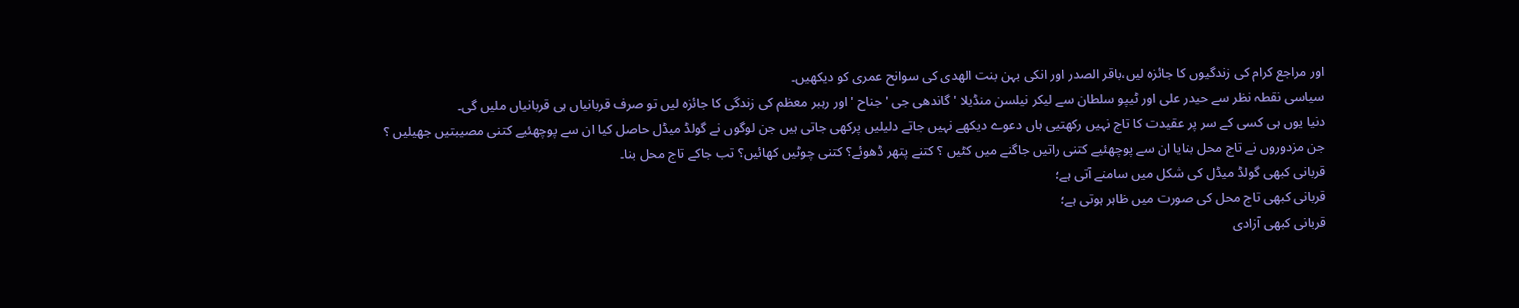اور مراجع کرام کی زندگیوں کا جائزہ لیں،باقر الصدر اور انکی بہن بنت الھدی کی سوانح عمری کو دیکھیں۔
سیاسی نقطہ نظر سے حیدر علی اور ٹیپو سلطان سے لیکر نیلسن منڈیلا ' گاندھی جی ' جناح ' اور رہبر معظم کی زندگی کا جائزہ لیں تو صرف قربانیاں ہی قربانیاں ملیں گی۔
دنیا یوں ہی کسی کے سر پر عقیدت کا تاج نہیں رکھتیی ہاں دعوے دیکھے نہیں جاتے دلیلیں پرکھی جاتی ہیں جن لوگوں نے گولڈ میڈل حاصل کیا ان سے پوچھئیے کتنی مصیبتیں جھیلیں ؟
جن مزدوروں نے تاج محل بنایا ان سے پوچھئیے کتنی راتیں جاگنے میں کٹیں ؟ کتنے پتھر ڈھوئے؟ کتنی چوٹیں کھائیں؟ تب جاکے تاج محل بنا۔
قربانی کبھی گولڈ میڈل کی شکل میں سامنے آتی ہے؛
قربانی کبھی تاج محل کی صورت میں ظاہر ہوتی ہے؛
قربانی کبھی آزادی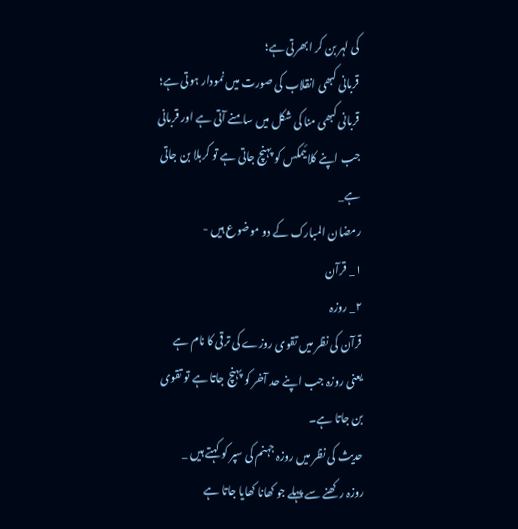کی لہر بن کر ابھرتی ہے؛
قربانی کبھی انقلاب کی صورت میں نمودار ہوتی ہے؛
قربانی کبھی منا کی شکل میں سامنے آتی ہے اور قربانی جب اپنے کلائیمکس کو پہنچ جاتی ہے تو کربلا بن جاتی ہے_
رمضان المبارک کے دو موضوع ہیں -
١_ قرآن
٢_ روزہ
قرآن کی نظر میں تقوی روزے کی ترقی کا نام ہے یعنی روزہ جب اپنے حد آخر کو پہنچ جاتا ہے تو تقوی بن جاتا ہے۔
حدیث کی نظر میں روزہ جہنم کی سپر کو کہتے ہیں _
روزہ رکھنے سے پہلے جو کھانا کھایا جاتا ہے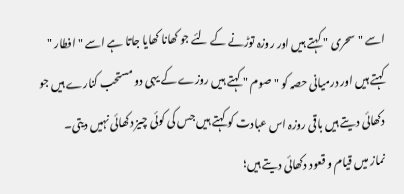اسے " سحری " کہتے ہیں اور روزہ توڑنے کے لئے جو کھانا کھایا جاتا ہے اسے " افطار " کہتے ہیں اور درمیانی حصہ کو " صوم " کہتے ہیں روزے کے یہی دو مستحب کنارے ہیں جو دکھائی دیتے ہیں باقی روزہ اس عبادت کو کہتے ہیں جس کی کوئی چیز دکھائی نہیں دیتی۔
نماز میں قیام و قعود دکھائی دیتے ہیں؛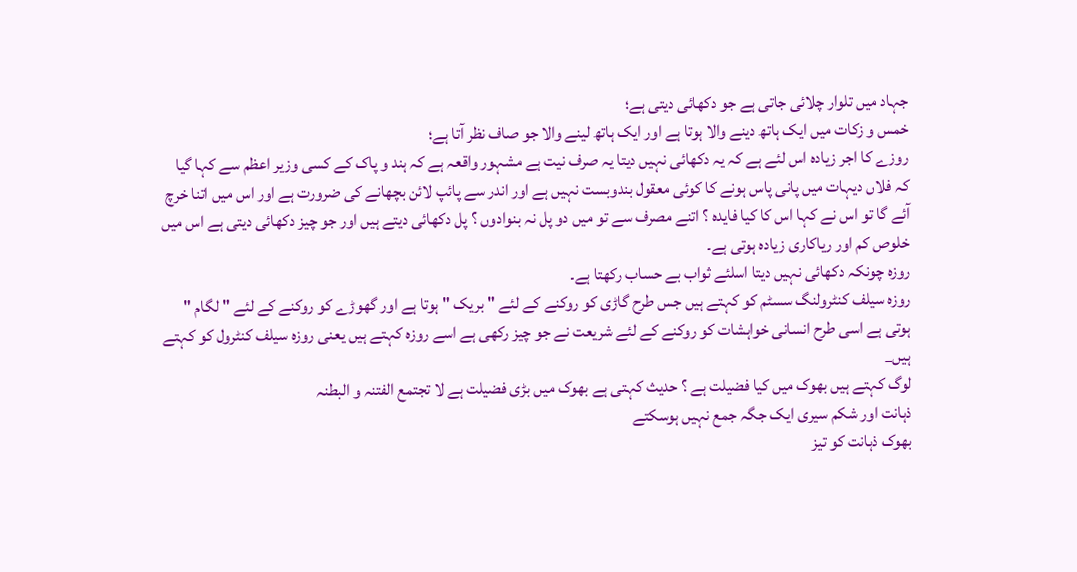جہاد میں تلوار چلائی جاتی ہے جو دکھائی دیتی ہے؛
خمس و زکات میں ایک ہاتھ دینے والا ہوتا ہے اور ایک ہاتھ لینے والا جو صاف نظر آتا ہے؛
روزے کا اجر زیادہ اس لئے ہے کہ یہ دکھائی نہیں دیتا یہ صرف نیت ہے مشہور واقعہ ہے کہ ہند و پاک کے کسی وزیر اعظم سے کہا گیا کہ فلاں دیہات میں پانی پاس ہونے کا کوئی معقول بندوبست نہیں ہے اور اندر سے پائپ لائن بچھانے کی ضرورت ہے اور اس میں اتنا خرچ آئے گا تو اس نے کہا اس کا کیا فایدہ ؟ اتنے مصرف سے تو میں دو پل نہ بنوادوں ؟ پل دکھائی دیتے ہیں اور جو چیز دکھائی دیتی ہے اس میں خلوص کم اور ریاکاری زیادہ ہوتی ہے۔
روزہ چونکہ دکھائی نہیں دیتا اسلئے ثواب بے حساب رکھتا ہے۔
روزہ سیلف کنٹرولنگ سسٹم کو کہتے ہیں جس طرح گاڑی کو روکنے کے لئے " بریک " ہوتا ہے اور گھوڑے کو روکنے کے لئے " لگام " ہوتی ہے اسی طرح انسانی خواہشات کو روکنے کے لئے شریعت نے جو چیز رکھی ہے اسے روزہ کہتے ہیں یعنی روزہ سیلف کنٹرول کو کہتے ہیں_
لوگ کہتے ہیں بھوک میں کیا فضیلت ہے ؟ حدیث کہتی ہے بھوک میں بڑی فضیلت ہے لا تجتمع الفتنہ و البطنہ
ذہانت اور شکم سیری ایک جگہ جمع نہیں ہوسکتے
بھوک ذہانت کو تیز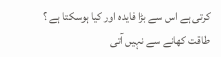کرتی ہے اس سے بڑا فایدہ اور کیا ہوسکتا ہے ؟
طاقت کھانے سے نہیں آتی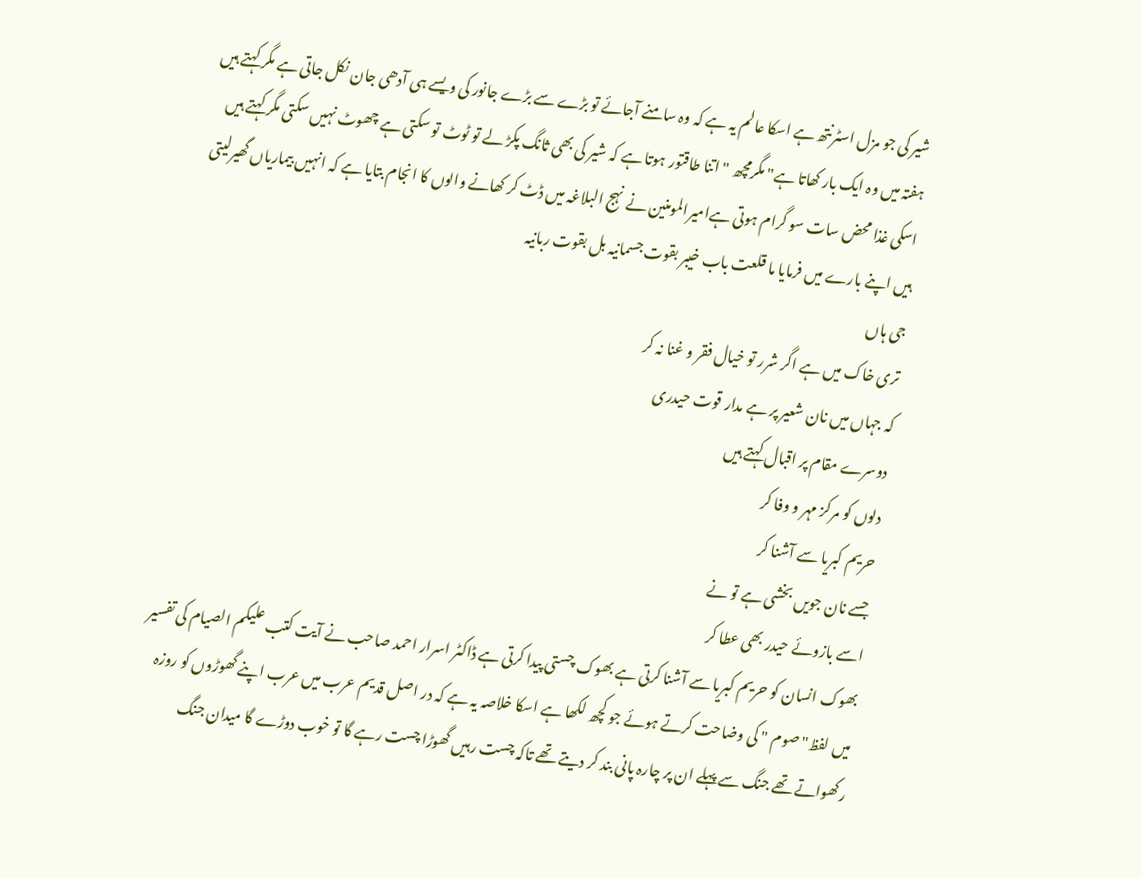شیر کی جو مزل اسٹرنتھ ہے اسکا عالم یہ ہے کہ وہ سامنے آجائے تو بڑے سے بڑے جانور کی ویسے ہی آدھی جان نکل جاتی ہے مگر کہتے ہیں ہفتہ میں وہ ایک بار کھاتا ہے" مگرمچھ " اتنا طاقتور ہوتا ہے کہ شیر کی بھی ثانگ پکڑ لے تو ٹوٹ تو سکتی ہے چھوٹ نہیں سکتی مگر کہتے ہیں اسکی غذا محض سات سو گرام ہوتی ہےامیرالمومنین نے نہج البلاغہ میں ڈٹ کر کھانے والوں کا انجام بتایا ہے کہ انہیں بیماریاں گھیرلیتی ہیں اپنے بارے میں فرمایا ما قلعت باب خیبر بقوت جسمانیہ بل بقوت ربانیہ
جی ہاں
تری خاک میں ہے اگر شرر تو خیال فقر و غنا نہ کر
کہ جہاں میں نان شعیر پر ہے مدار قوت حیدری
دوسرے مقام پر اقبال کہتے ہیں
دلوں کو مرکز مہر و وفا کر
حریم کبریا سے آشنا کر
جسے نان جویں بخشی ہے تو نے
اسے بازوئے حیدر بھی عطا کر
بھوک انسان کو حریم کبریا سے آشنا کرتی ہے بھوک چستی پیدا کرتی ہے ڈاکٹر اسرار احمد صاحب نے آیت کتب علیکم الصیام کی تفسیر میں لفظ" صوم " کی وضاحت کرتے ہوئے جو کچھ لکھا ہے اسکا خلاصہ یہ ہے کہ در اصل قدیم عرب میں عرب اپنے گھوڑوں کو روزہ رکھواتے تھے جنگ سے پہلے ان پر چارہ پانی بند کر دیتے تھے تاکہ چست رہیں گھوڑا چست رہے گا تو خوب دوڑے گا میدان جنگ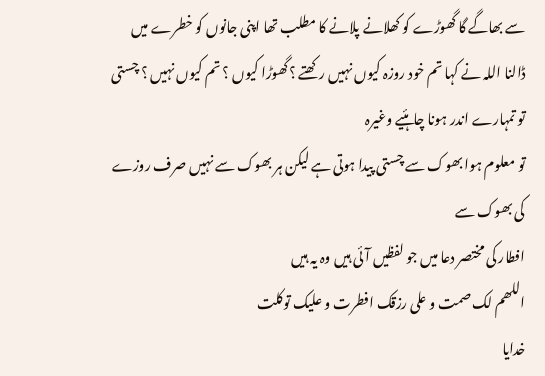سے بھاگے گا گھوڑے کو کھلانے پلانے کا مطلب تھا اپنی جانوں کو خطرے میں ڈالنا اللہ نے کہا تم خود روزہ کیوں نہیں رکھتے ؟گھوڑا کیوں ؟ تم کیوں نہیں ؟ چستی تو تمہارے اندر ہونا چاہئیے وغیرہ
تو معلوم ہوا بھوک سے چستی پیدا ہوتی ہے لیکن ہر بھوک سے نہیں صرف روزے کی بھوک سے
افطار کی مختصر دعا میں جو لفظیں آئی ہیں وہ یہ ہیں
اللھم لک صمت و علی رزقک افطرت و علیک توکلت
خدایا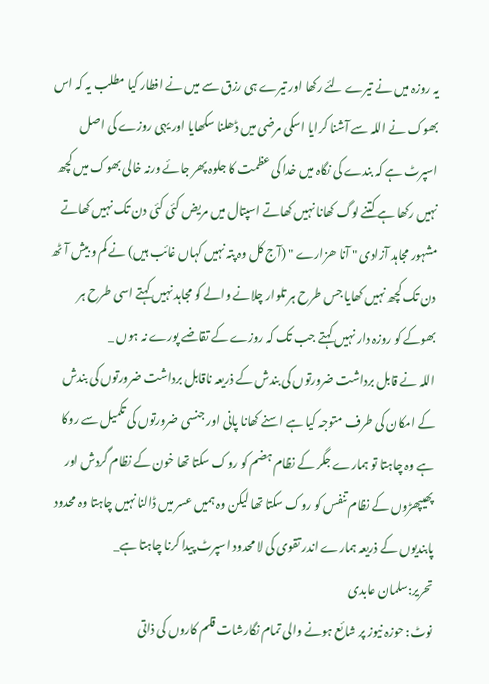یہ روزہ میں نے تیرے لئے رکھا اور تیرے ہی رزق سے میں نے افطار کیا مطلب یہ کہ اس بھوک نے اللہ سے آشنا کرایا اسکی مرضی میں ڈھلنا سکھایا اور یہی روزے کی اصل اسپرٹ ہے کہ بندے کی نگاہ میں خدا کی عظمت کا جلوہ پھر جائے ورنہ خالی بھوک میں کچھ نہیں رکھا ہے کتنے لوگ کھانا نہیں کھاتے اسپتال میں مریض کئی کئی دن تک نہیں کھاتے مشہور مجاہد آزادی " آنا ھزارے " (آج کل وہ پتہ نہیں کہاں غائب ہیں) نے کم و بیش آٹھ دن تک کچھ نہیں کھایا جس طرح ہر تلوار چلانے والے کو مجاہد نہیں کہتے اسی طرح ہر بھوکے کو روزہ دار نہیں کہتے جب تک کہ روزے کے تقاضے پورے نہ ہوں _
اللہ نے قابل برداشت ضرورتوں کی بندش کے ذریعہ ناقابل برداشت ضرورتوں کی بندش کے امکان کی طرف متوجہ کیا ہے اسنے کھانا پانی اور جنسی ضرورتوں کی تکمیل سے روکا ہے وہ چاہتا تو ہمارے جگر کے نظام ہضم کو روک سکتا تھا خون کے نظام گردش اور پھیپھڑوں کے نظام تنفس کو روک سکتا تھا لیکن وہ ہمیں عسر میں ڈالنا نہیں چاہتا وہ محدود پابندیوں کے ذریعہ ہمارے اندر تقوی کی لا محدود اسپرٹ پیدا کرنا چاہتا ہے_
تحریر:سلمان عابدی
نوٹ: حوزہ نیوز پر شائع ہونے والی تمام نگارشات قلم کاروں کی ذاتی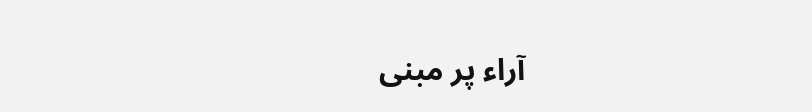آراء پر مبنی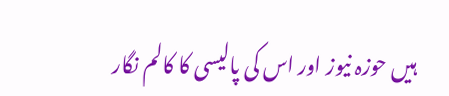ہیں حوزہ نیوز اور اس کی پالیسی کا کالم نگار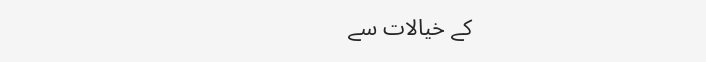کے خیالات سے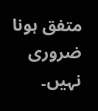متفق ہونا ضروری نہیں۔